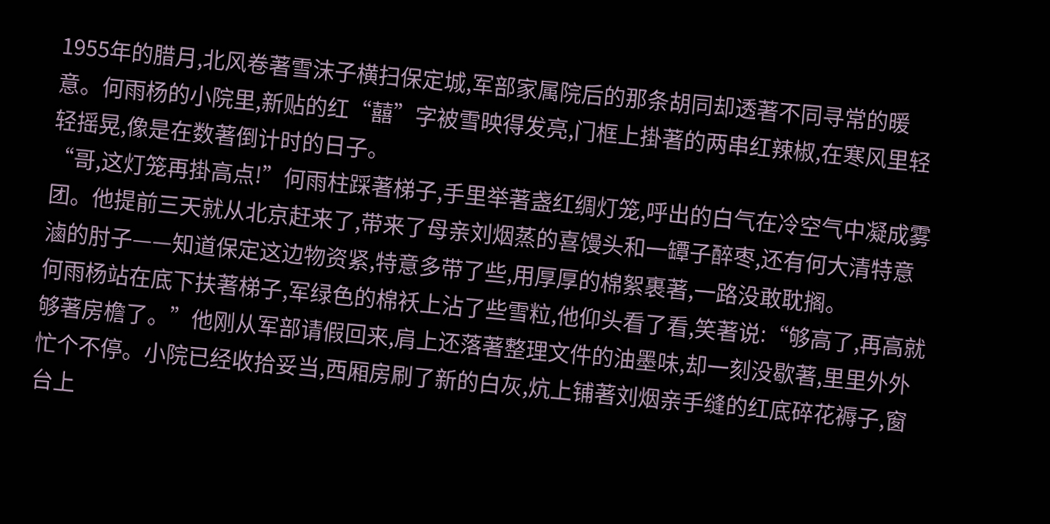1955年的腊月,北风卷著雪沫子横扫保定城,军部家属院后的那条胡同却透著不同寻常的暖意。何雨杨的小院里,新贴的红“囍”字被雪映得发亮,门框上掛著的两串红辣椒,在寒风里轻轻摇晃,像是在数著倒计时的日子。
“哥,这灯笼再掛高点!”何雨柱踩著梯子,手里举著盏红绸灯笼,呼出的白气在冷空气中凝成雾团。他提前三天就从北京赶来了,带来了母亲刘烟蒸的喜馒头和一罈子醉枣,还有何大清特意滷的肘子——知道保定这边物资紧,特意多带了些,用厚厚的棉絮裹著,一路没敢耽搁。
何雨杨站在底下扶著梯子,军绿色的棉袄上沾了些雪粒,他仰头看了看,笑著说:“够高了,再高就够著房檐了。”他刚从军部请假回来,肩上还落著整理文件的油墨味,却一刻没歇著,里里外外忙个不停。小院已经收拾妥当,西厢房刷了新的白灰,炕上铺著刘烟亲手缝的红底碎花褥子,窗台上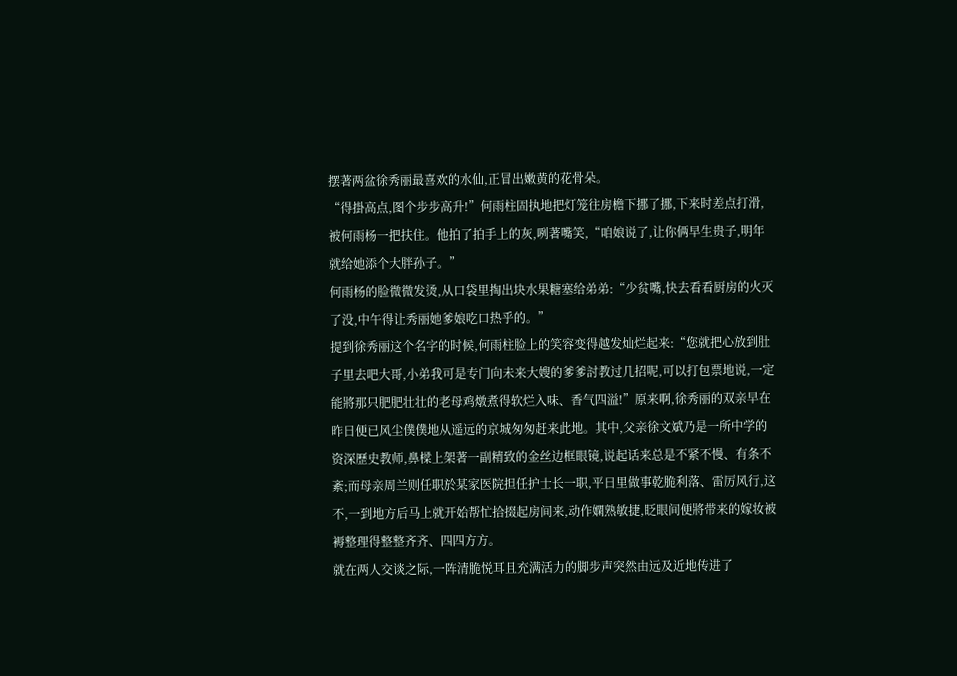摆著两盆徐秀丽最喜欢的水仙,正冒出嫩黄的花骨朵。
“得掛高点,图个步步高升!”何雨柱固执地把灯笼往房檐下挪了挪,下来时差点打滑,被何雨杨一把扶住。他拍了拍手上的灰,咧著嘴笑,“咱娘说了,让你俩早生贵子,明年就给她添个大胖孙子。”
何雨杨的脸微微发烫,从口袋里掏出块水果糖塞给弟弟:“少贫嘴,快去看看厨房的火灭了没,中午得让秀丽她爹娘吃口热乎的。”
提到徐秀丽这个名字的时候,何雨柱脸上的笑容变得越发灿烂起来:“您就把心放到肚子里去吧大哥,小弟我可是专门向未来大嫂的爹爹討教过几招呢,可以打包票地说,一定能將那只肥肥壮壮的老母鸡燉煮得软烂入味、香气四溢!”原来啊,徐秀丽的双亲早在昨日便已风尘僕僕地从遥远的京城匆匆赶来此地。其中,父亲徐文斌乃是一所中学的资深歷史教师,鼻樑上架著一副精致的金丝边框眼镜,说起话来总是不紧不慢、有条不紊;而母亲周兰则任职於某家医院担任护士长一职,平日里做事乾脆利落、雷厉风行,这不,一到地方后马上就开始帮忙拾掇起房间来,动作嫻熟敏捷,眨眼间便將带来的嫁妆被褥整理得整整齐齐、四四方方。
就在两人交谈之际,一阵清脆悦耳且充满活力的脚步声突然由远及近地传进了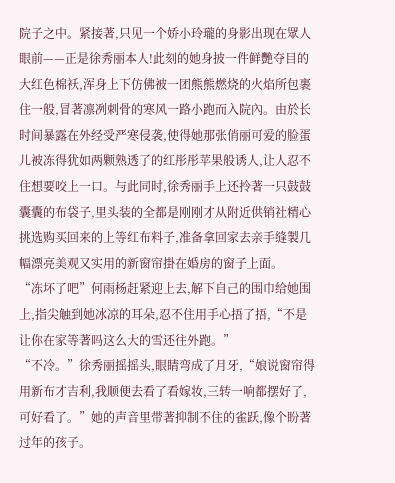院子之中。紧接著,只见一个娇小玲瓏的身影出现在眾人眼前——正是徐秀丽本人!此刻的她身披一件鲜艷夺目的大红色棉袄,浑身上下仿佛被一团熊熊燃烧的火焰所包裹住一般,冒著凛冽刺骨的寒风一路小跑而入院內。由於长时间暴露在外经受严寒侵袭,使得她那张俏丽可爱的脸蛋儿被冻得犹如两颗熟透了的红彤彤苹果般诱人,让人忍不住想要咬上一口。与此同时,徐秀丽手上还拎著一只鼓鼓囊囊的布袋子,里头装的全都是刚刚才从附近供销社精心挑选购买回来的上等红布料子,准备拿回家去亲手缝製几幅漂亮美观又实用的新窗帘掛在婚房的窗子上面。
“冻坏了吧”何雨杨赶紧迎上去,解下自己的围巾给她围上,指尖触到她冰凉的耳朵,忍不住用手心捂了捂,“不是让你在家等著吗这么大的雪还往外跑。”
“不冷。”徐秀丽摇摇头,眼睛弯成了月牙,“娘说窗帘得用新布才吉利,我顺便去看了看嫁妆,三转一响都摆好了,可好看了。”她的声音里带著抑制不住的雀跃,像个盼著过年的孩子。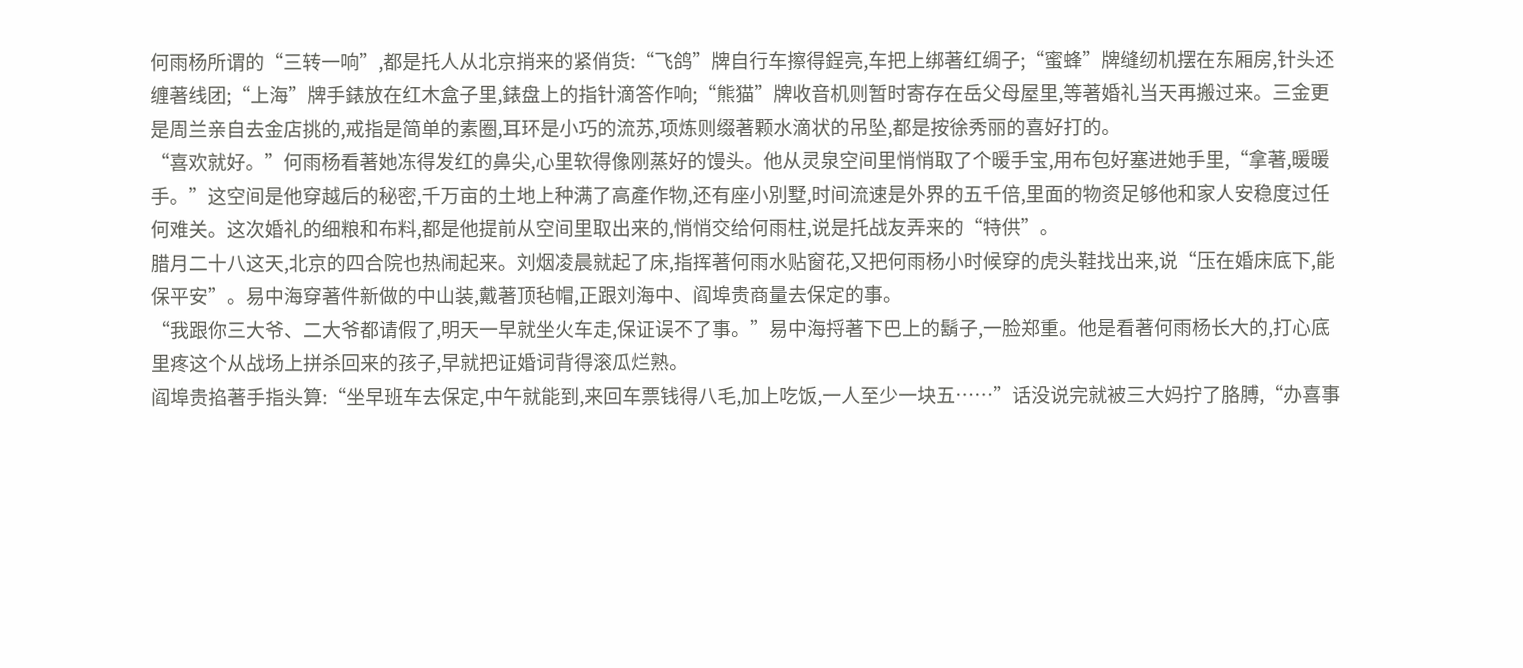何雨杨所谓的“三转一响”,都是托人从北京捎来的紧俏货:“飞鸽”牌自行车擦得鋥亮,车把上绑著红绸子;“蜜蜂”牌缝纫机摆在东厢房,针头还缠著线团;“上海”牌手錶放在红木盒子里,錶盘上的指针滴答作响;“熊猫”牌收音机则暂时寄存在岳父母屋里,等著婚礼当天再搬过来。三金更是周兰亲自去金店挑的,戒指是简单的素圈,耳环是小巧的流苏,项炼则缀著颗水滴状的吊坠,都是按徐秀丽的喜好打的。
“喜欢就好。”何雨杨看著她冻得发红的鼻尖,心里软得像刚蒸好的馒头。他从灵泉空间里悄悄取了个暖手宝,用布包好塞进她手里,“拿著,暖暖手。”这空间是他穿越后的秘密,千万亩的土地上种满了高產作物,还有座小別墅,时间流速是外界的五千倍,里面的物资足够他和家人安稳度过任何难关。这次婚礼的细粮和布料,都是他提前从空间里取出来的,悄悄交给何雨柱,说是托战友弄来的“特供”。
腊月二十八这天,北京的四合院也热闹起来。刘烟凌晨就起了床,指挥著何雨水贴窗花,又把何雨杨小时候穿的虎头鞋找出来,说“压在婚床底下,能保平安”。易中海穿著件新做的中山装,戴著顶毡帽,正跟刘海中、阎埠贵商量去保定的事。
“我跟你三大爷、二大爷都请假了,明天一早就坐火车走,保证误不了事。”易中海捋著下巴上的鬍子,一脸郑重。他是看著何雨杨长大的,打心底里疼这个从战场上拼杀回来的孩子,早就把证婚词背得滚瓜烂熟。
阎埠贵掐著手指头算:“坐早班车去保定,中午就能到,来回车票钱得八毛,加上吃饭,一人至少一块五……”话没说完就被三大妈拧了胳膊,“办喜事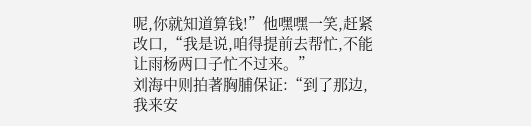呢,你就知道算钱!”他嘿嘿一笑,赶紧改口,“我是说,咱得提前去帮忙,不能让雨杨两口子忙不过来。”
刘海中则拍著胸脯保证:“到了那边,我来安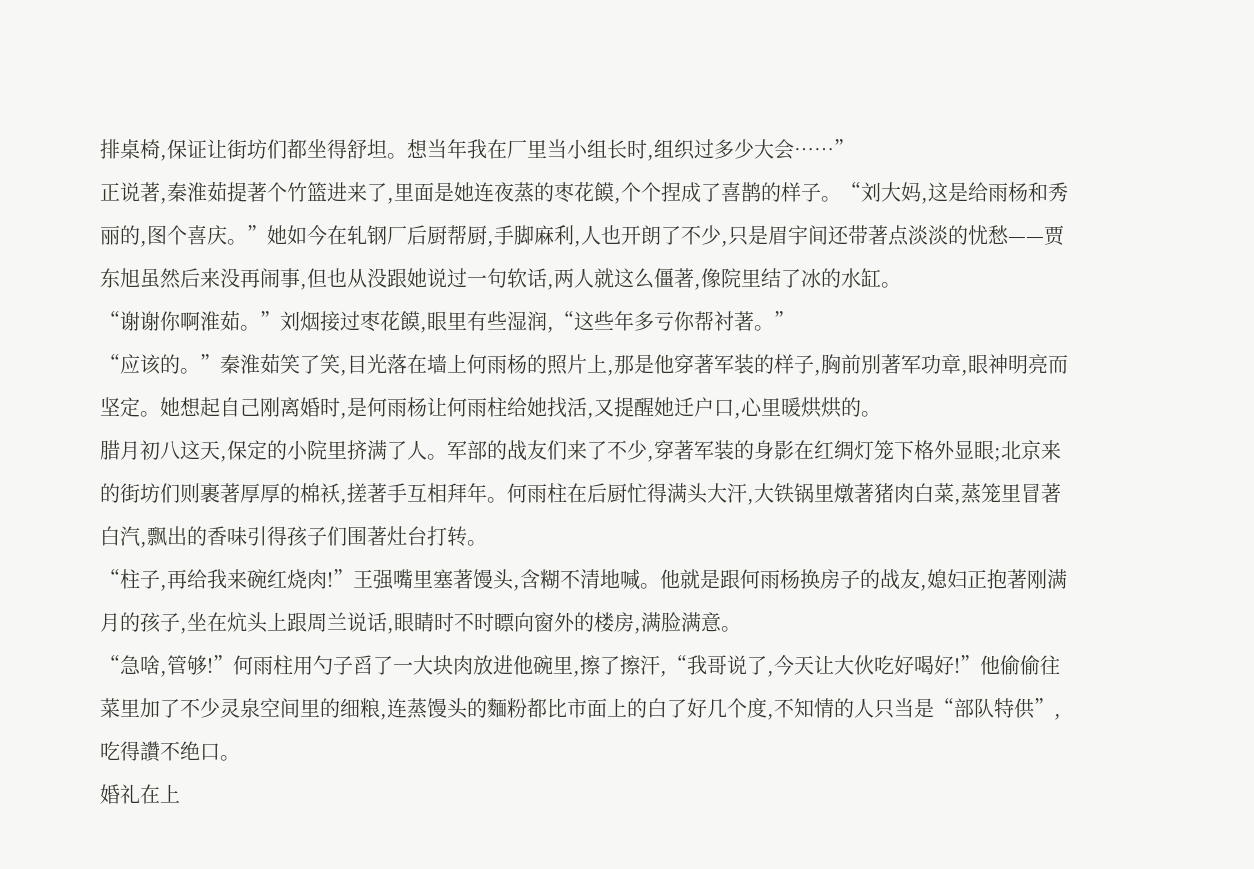排桌椅,保证让街坊们都坐得舒坦。想当年我在厂里当小组长时,组织过多少大会……”
正说著,秦淮茹提著个竹篮进来了,里面是她连夜蒸的枣花饃,个个捏成了喜鹊的样子。“刘大妈,这是给雨杨和秀丽的,图个喜庆。”她如今在轧钢厂后厨帮厨,手脚麻利,人也开朗了不少,只是眉宇间还带著点淡淡的忧愁——贾东旭虽然后来没再闹事,但也从没跟她说过一句软话,两人就这么僵著,像院里结了冰的水缸。
“谢谢你啊淮茹。”刘烟接过枣花饃,眼里有些湿润,“这些年多亏你帮衬著。”
“应该的。”秦淮茹笑了笑,目光落在墙上何雨杨的照片上,那是他穿著军装的样子,胸前別著军功章,眼神明亮而坚定。她想起自己刚离婚时,是何雨杨让何雨柱给她找活,又提醒她迁户口,心里暖烘烘的。
腊月初八这天,保定的小院里挤满了人。军部的战友们来了不少,穿著军装的身影在红绸灯笼下格外显眼;北京来的街坊们则裹著厚厚的棉袄,搓著手互相拜年。何雨柱在后厨忙得满头大汗,大铁锅里燉著猪肉白菜,蒸笼里冒著白汽,飘出的香味引得孩子们围著灶台打转。
“柱子,再给我来碗红烧肉!”王强嘴里塞著馒头,含糊不清地喊。他就是跟何雨杨换房子的战友,媳妇正抱著刚满月的孩子,坐在炕头上跟周兰说话,眼睛时不时瞟向窗外的楼房,满脸满意。
“急啥,管够!”何雨柱用勺子舀了一大块肉放进他碗里,擦了擦汗,“我哥说了,今天让大伙吃好喝好!”他偷偷往菜里加了不少灵泉空间里的细粮,连蒸馒头的麵粉都比市面上的白了好几个度,不知情的人只当是“部队特供”,吃得讚不绝口。
婚礼在上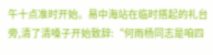午十点准时开始。易中海站在临时搭起的礼台旁,清了清嗓子开始致辞:“何雨杨同志是咱四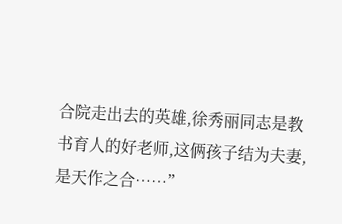合院走出去的英雄,徐秀丽同志是教书育人的好老师,这俩孩子结为夫妻,是天作之合……”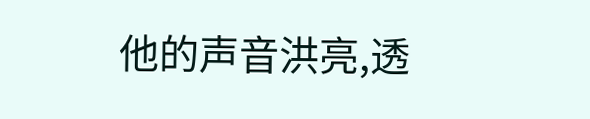他的声音洪亮,透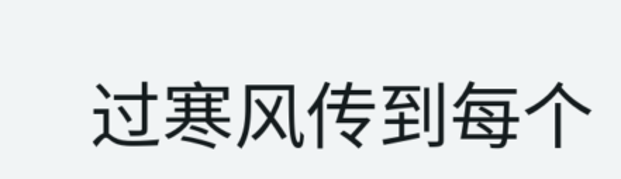过寒风传到每个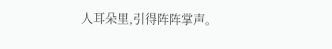人耳朵里,引得阵阵掌声。